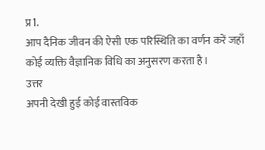प्र1.
आप दैनिक जीवन की ऐसी एक परिस्थिति का वर्णन करें जहाँ कोई व्यक्ति वैज्ञानिक विधि का अनुसरण करता है।
उत्तर
अपनी देखी हुई कोई वास्तविक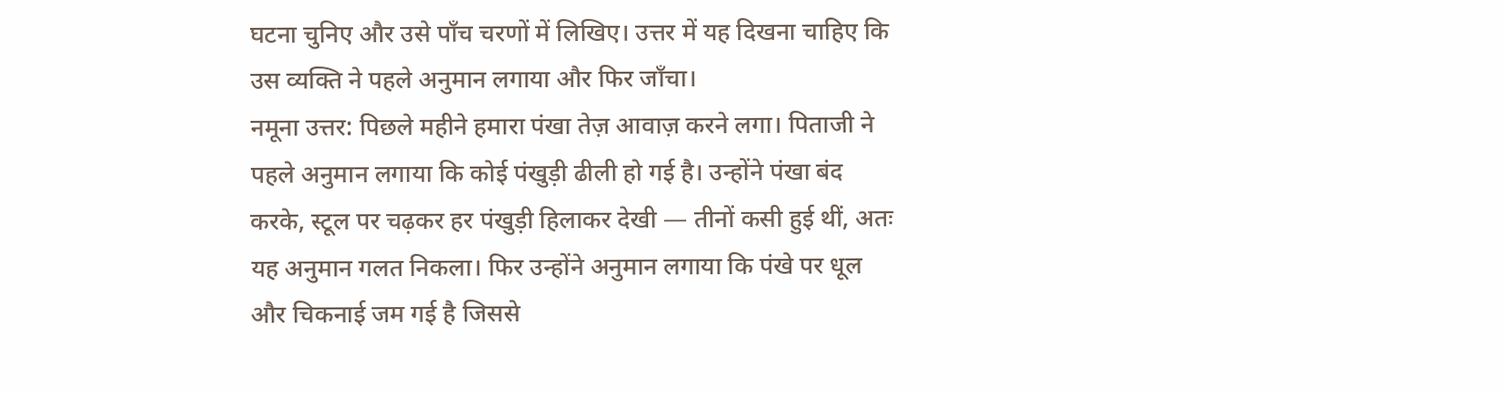घटना चुनिए और उसे पाँच चरणों में लिखिए। उत्तर में यह दिखना चाहिए कि उस व्यक्ति ने पहले अनुमान लगाया और फिर जाँचा।
नमूना उत्तर: पिछले महीने हमारा पंखा तेज़ आवाज़ करने लगा। पिताजी ने पहले अनुमान लगाया कि कोई पंखुड़ी ढीली हो गई है। उन्होंने पंखा बंद करके, स्टूल पर चढ़कर हर पंखुड़ी हिलाकर देखी — तीनों कसी हुई थीं, अतः यह अनुमान गलत निकला। फिर उन्होंने अनुमान लगाया कि पंखे पर धूल और चिकनाई जम गई है जिससे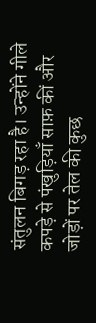संतुलन बिगड़ रहा है। उन्होंने गीले कपड़े से पंखुड़ियाँ साफ़ कीं और जोड़ों पर तेल की कुछ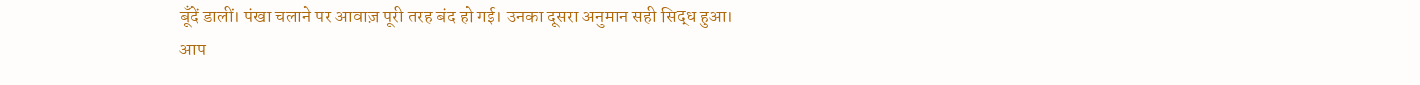बूँदें डालीं। पंखा चलाने पर आवाज़ पूरी तरह बंद हो गई। उनका दूसरा अनुमान सही सिद्ध हुआ।
आप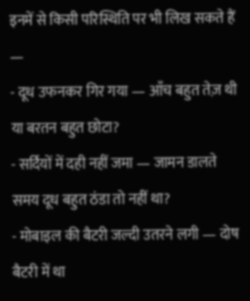इनमें से किसी परिस्थिति पर भी लिख सकते हैं —
- दूध उफनकर गिर गया — आँच बहुत तेज़ थी या बरतन बहुत छोटा?
- सर्दियों में दही नहीं जमा — जामन डालते समय दूध बहुत ठंडा तो नहीं था?
- मोबाइल की बैटरी जल्दी उतरने लगी — दोष बैटरी में था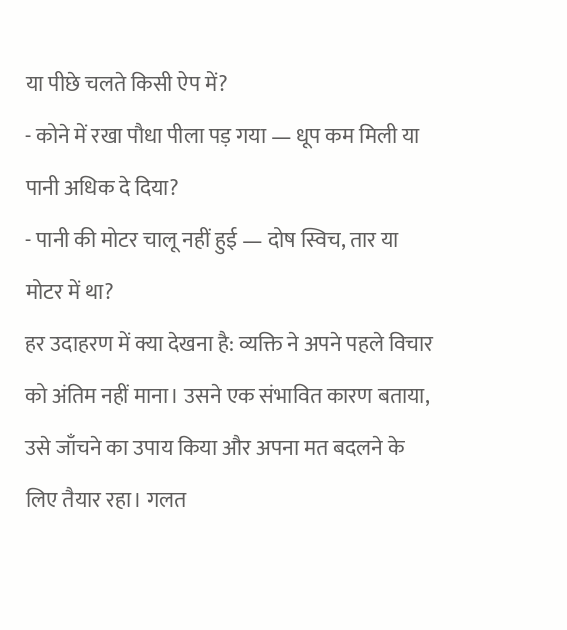या पीछे चलते किसी ऐप में?
- कोने में रखा पौधा पीला पड़ गया — धूप कम मिली या पानी अधिक दे दिया?
- पानी की मोटर चालू नहीं हुई — दोष स्विच, तार या मोटर में था?
हर उदाहरण में क्या देखना है: व्यक्ति ने अपने पहले विचार को अंतिम नहीं माना। उसने एक संभावित कारण बताया, उसे जाँचने का उपाय किया और अपना मत बदलने के लिए तैयार रहा। गलत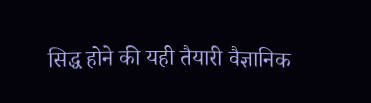सिद्ध होने की यही तैयारी वैज्ञानिक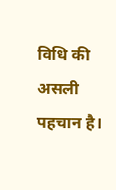विधि की असली पहचान है।